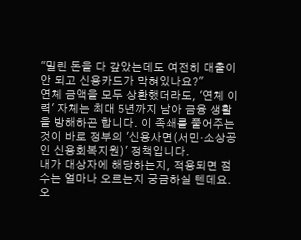"밀린 돈을 다 갚았는데도 여전히 대출이 안 되고 신용카드가 막혀있나요?"
연체 금액을 모두 상환했더라도, '연체 이력' 자체는 최대 5년까지 남아 금융 생활을 방해하곤 합니다. 이 족쇄를 풀어주는 것이 바로 정부의 '신용사면(서민·소상공인 신용회복지원)' 정책입니다.
내가 대상자에 해당하는지, 적용되면 점수는 얼마나 오르는지 궁금하실 텐데요. 오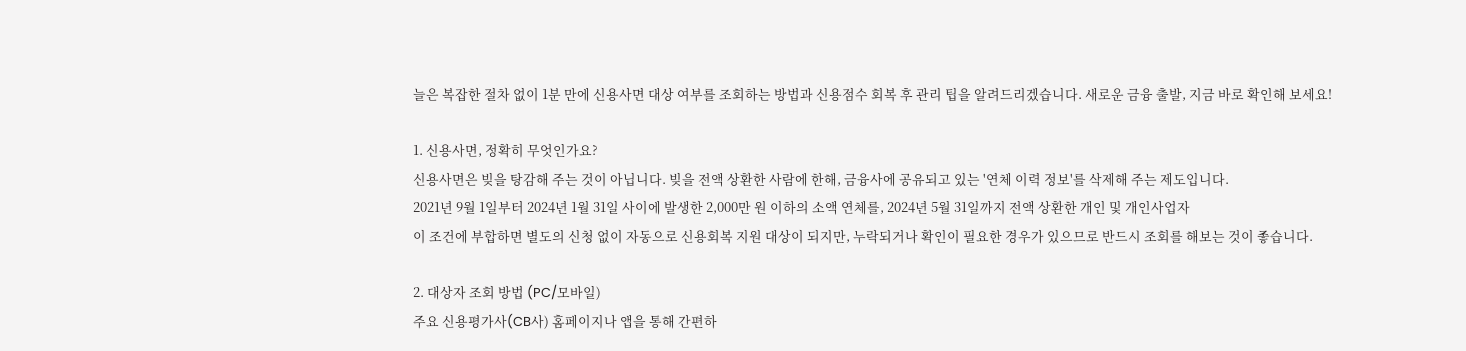늘은 복잡한 절차 없이 1분 만에 신용사면 대상 여부를 조회하는 방법과 신용점수 회복 후 관리 팁을 알려드리겠습니다. 새로운 금융 출발, 지금 바로 확인해 보세요!

1. 신용사면, 정확히 무엇인가요?
신용사면은 빚을 탕감해 주는 것이 아닙니다. 빚을 전액 상환한 사람에 한해, 금융사에 공유되고 있는 '연체 이력 정보'를 삭제해 주는 제도입니다.
2021년 9월 1일부터 2024년 1월 31일 사이에 발생한 2,000만 원 이하의 소액 연체를, 2024년 5월 31일까지 전액 상환한 개인 및 개인사업자
이 조건에 부합하면 별도의 신청 없이 자동으로 신용회복 지원 대상이 되지만, 누락되거나 확인이 필요한 경우가 있으므로 반드시 조회를 해보는 것이 좋습니다.

2. 대상자 조회 방법 (PC/모바일)
주요 신용평가사(CB사) 홈페이지나 앱을 통해 간편하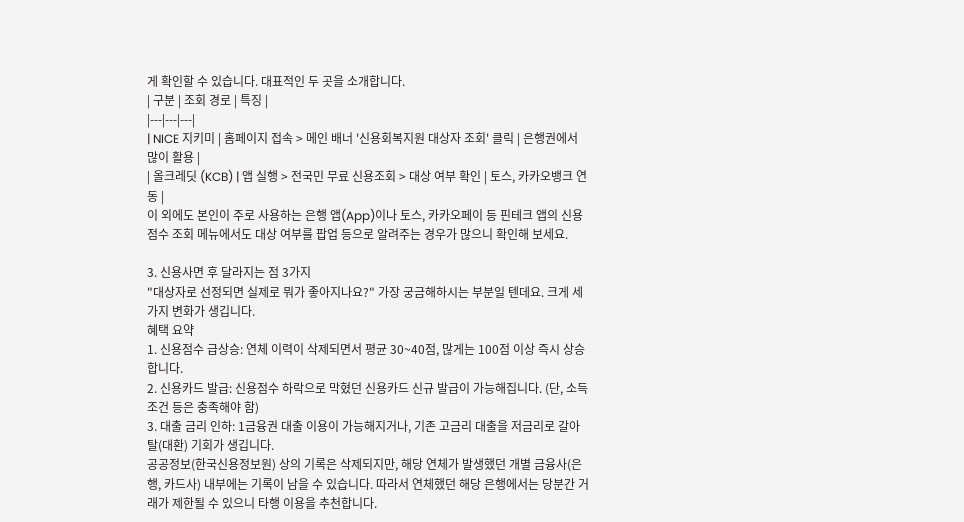게 확인할 수 있습니다. 대표적인 두 곳을 소개합니다.
| 구분 | 조회 경로 | 특징 |
|---|---|---|
| NICE 지키미 | 홈페이지 접속 > 메인 배너 '신용회복지원 대상자 조회' 클릭 | 은행권에서 많이 활용 |
| 올크레딧 (KCB) | 앱 실행 > 전국민 무료 신용조회 > 대상 여부 확인 | 토스, 카카오뱅크 연동 |
이 외에도 본인이 주로 사용하는 은행 앱(App)이나 토스, 카카오페이 등 핀테크 앱의 신용 점수 조회 메뉴에서도 대상 여부를 팝업 등으로 알려주는 경우가 많으니 확인해 보세요.

3. 신용사면 후 달라지는 점 3가지
"대상자로 선정되면 실제로 뭐가 좋아지나요?" 가장 궁금해하시는 부분일 텐데요. 크게 세 가지 변화가 생깁니다.
혜택 요약
1. 신용점수 급상승: 연체 이력이 삭제되면서 평균 30~40점, 많게는 100점 이상 즉시 상승합니다.
2. 신용카드 발급: 신용점수 하락으로 막혔던 신용카드 신규 발급이 가능해집니다. (단, 소득 조건 등은 충족해야 함)
3. 대출 금리 인하: 1금융권 대출 이용이 가능해지거나, 기존 고금리 대출을 저금리로 갈아탈(대환) 기회가 생깁니다.
공공정보(한국신용정보원) 상의 기록은 삭제되지만, 해당 연체가 발생했던 개별 금융사(은행, 카드사) 내부에는 기록이 남을 수 있습니다. 따라서 연체했던 해당 은행에서는 당분간 거래가 제한될 수 있으니 타행 이용을 추천합니다.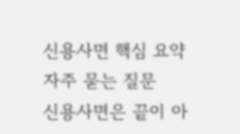신용사면 핵심 요약
자주 묻는 질문
신용사면은 끝이 아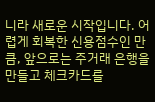니라 새로운 시작입니다. 어렵게 회복한 신용점수인 만큼, 앞으로는 주거래 은행을 만들고 체크카드를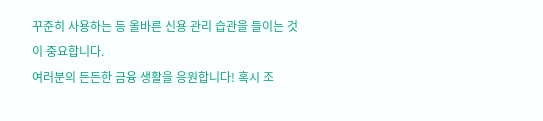꾸준히 사용하는 등 올바른 신용 관리 습관을 들이는 것이 중요합니다.
여러분의 든든한 금융 생활을 응원합니다! 혹시 조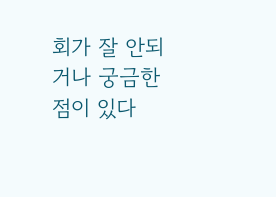회가 잘 안되거나 궁금한 점이 있다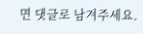면 댓글로 남겨주세요.